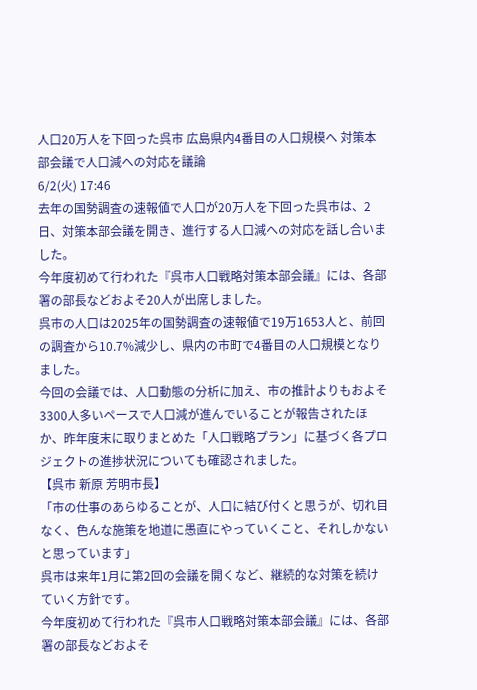人口20万人を下回った呉市 広島県内4番目の人口規模へ 対策本部会議で人口減への対応を議論
6/2(火) 17:46
去年の国勢調査の速報値で人口が20万人を下回った呉市は、2日、対策本部会議を開き、進行する人口減への対応を話し合いました。
今年度初めて行われた『呉市人口戦略対策本部会議』には、各部署の部長などおよそ20人が出席しました。
呉市の人口は2025年の国勢調査の速報値で19万1653人と、前回の調査から10.7%減少し、県内の市町で4番目の人口規模となりました。
今回の会議では、人口動態の分析に加え、市の推計よりもおよそ3300人多いペースで人口減が進んでいることが報告されたほか、昨年度末に取りまとめた「人口戦略プラン」に基づく各プロジェクトの進捗状況についても確認されました。
【呉市 新原 芳明市長】
「市の仕事のあらゆることが、人口に結び付くと思うが、切れ目なく、色んな施策を地道に愚直にやっていくこと、それしかないと思っています」
呉市は来年1月に第2回の会議を開くなど、継続的な対策を続けていく方針です。
今年度初めて行われた『呉市人口戦略対策本部会議』には、各部署の部長などおよそ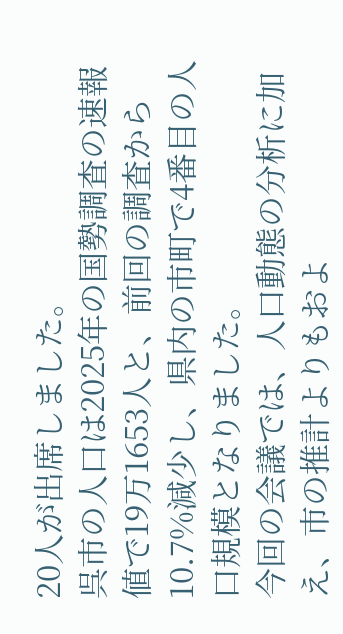20人が出席しました。
呉市の人口は2025年の国勢調査の速報値で19万1653人と、前回の調査から10.7%減少し、県内の市町で4番目の人口規模となりました。
今回の会議では、人口動態の分析に加え、市の推計よりもおよ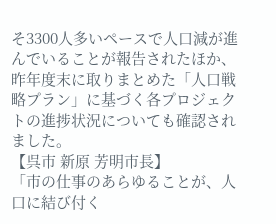そ3300人多いペースで人口減が進んでいることが報告されたほか、昨年度末に取りまとめた「人口戦略プラン」に基づく各プロジェクトの進捗状況についても確認されました。
【呉市 新原 芳明市長】
「市の仕事のあらゆることが、人口に結び付く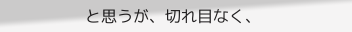と思うが、切れ目なく、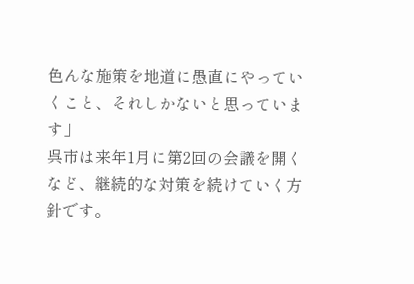色んな施策を地道に愚直にやっていくこと、それしかないと思っています」
呉市は来年1月に第2回の会議を開くなど、継続的な対策を続けていく方針です。